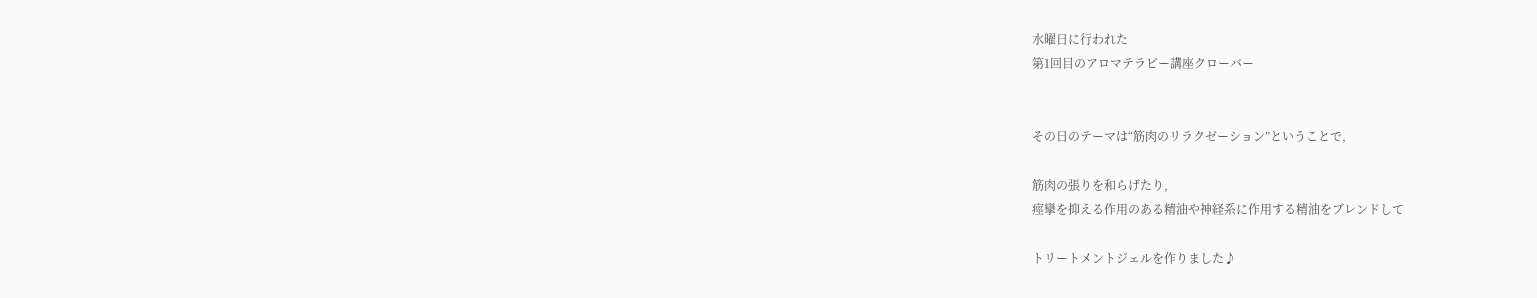水曜日に行われた
第1回目のアロマテラピー講座クローバー


その日のテーマは“筋肉のリラクゼーション”ということで,

筋肉の張りを和らげたり,
痙攣を抑える作用のある精油や神経系に作用する精油をブレンドして

トリートメントジェルを作りました♪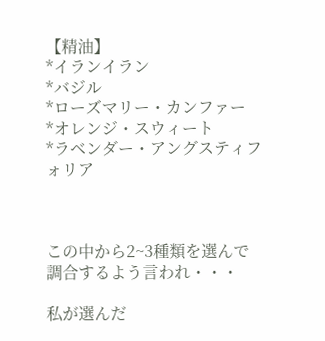【精油】
*イランイラン
*バジル
*ローズマリー・カンファー
*オレンジ・スウィート
*ラベンダー・アングスティフォリア



この中から2~3種類を選んで調合するよう言われ・・・

私が選んだ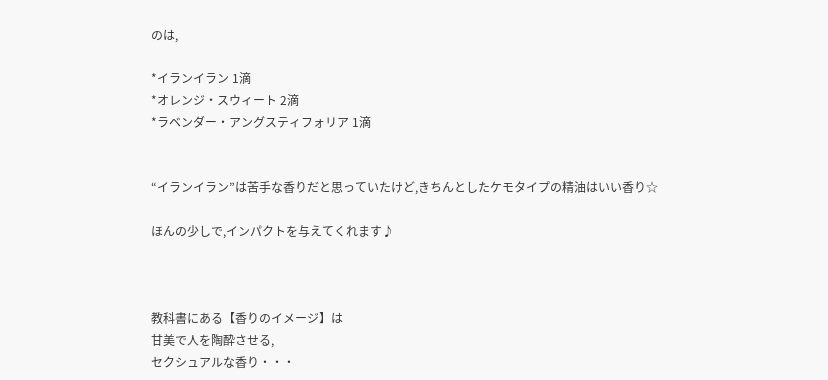のは,

*イランイラン 1滴
*オレンジ・スウィート 2滴
*ラベンダー・アングスティフォリア 1滴


“イランイラン”は苦手な香りだと思っていたけど,きちんとしたケモタイプの精油はいい香り☆

ほんの少しで,インパクトを与えてくれます♪



教科書にある【香りのイメージ】は
甘美で人を陶酔させる,
セクシュアルな香り・・・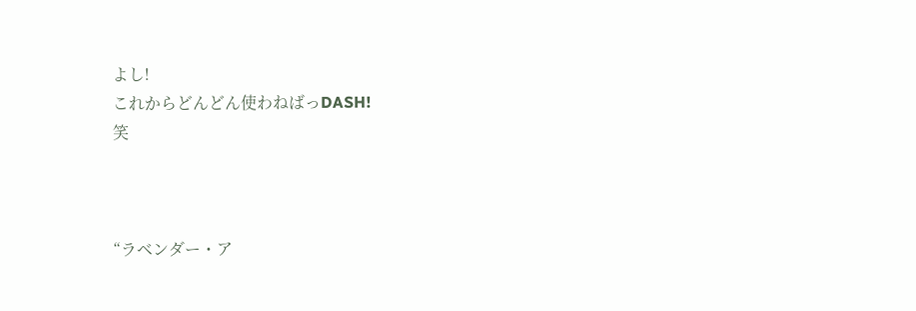よし!
これからどんどん使わねばっDASH!
笑



“ラベンダー・ア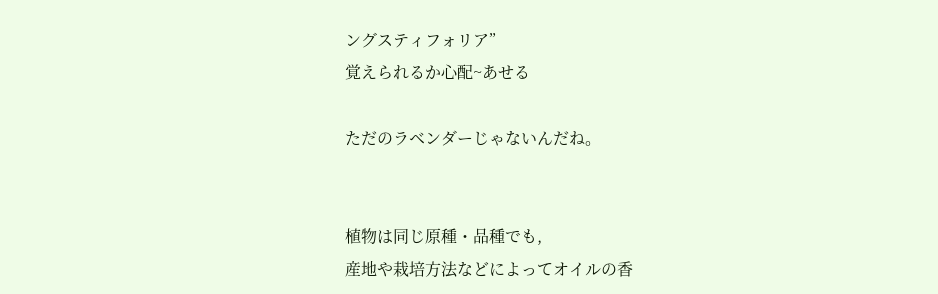ングスティフォリア”
覚えられるか心配~あせる

ただのラベンダーじゃないんだね。


植物は同じ原種・品種でも,
産地や栽培方法などによってオイルの香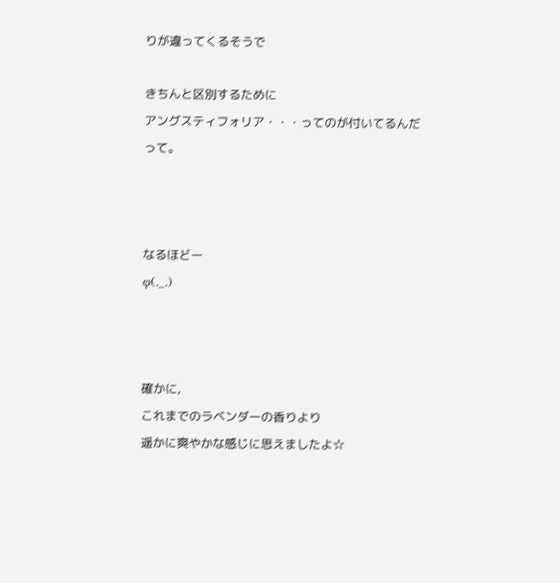りが違ってくるそうで

きちんと区別するために
アングスティフォリア・・・ってのが付いてるんだって。



なるほどー
φ(._.)



確かに,
これまでのラベンダーの香りより
遥かに爽やかな感じに思えましたよ☆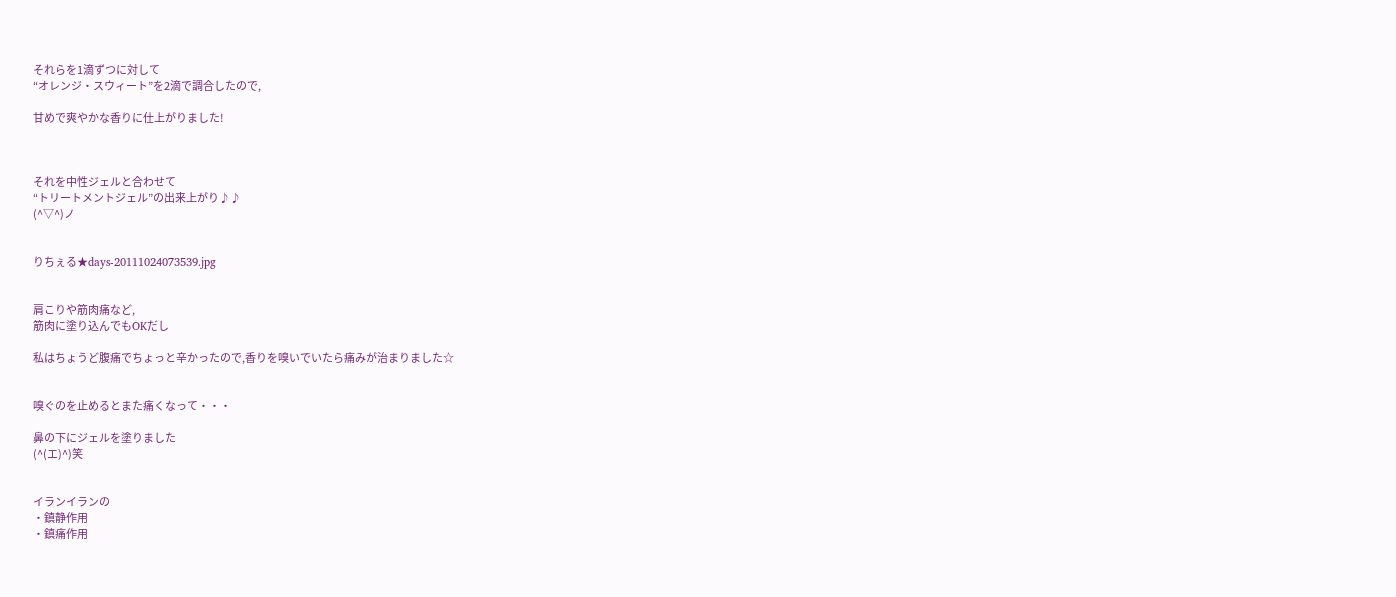それらを1滴ずつに対して
“オレンジ・スウィート”を2滴で調合したので,

甘めで爽やかな香りに仕上がりました!



それを中性ジェルと合わせて
“トリートメントジェル”の出来上がり♪♪
(^▽^)ノ


りちぇる★days-20111024073539.jpg


肩こりや筋肉痛など,
筋肉に塗り込んでもOKだし

私はちょうど腹痛でちょっと辛かったので,香りを嗅いでいたら痛みが治まりました☆


嗅ぐのを止めるとまた痛くなって・・・

鼻の下にジェルを塗りました
(^(エ)^)笑


イランイランの
・鎮静作用
・鎮痛作用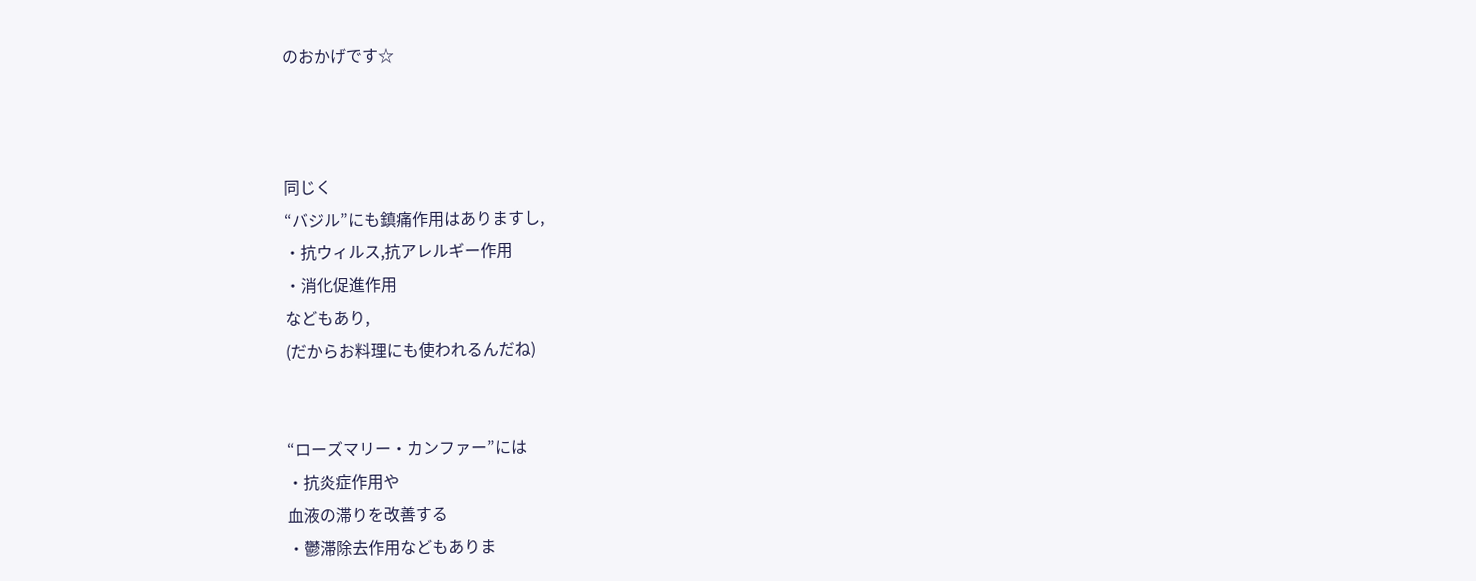のおかげです☆



同じく
“バジル”にも鎮痛作用はありますし,
・抗ウィルス,抗アレルギー作用
・消化促進作用
などもあり,
(だからお料理にも使われるんだね)


“ローズマリー・カンファー”には
・抗炎症作用や
血液の滞りを改善する
・鬱滞除去作用などもありま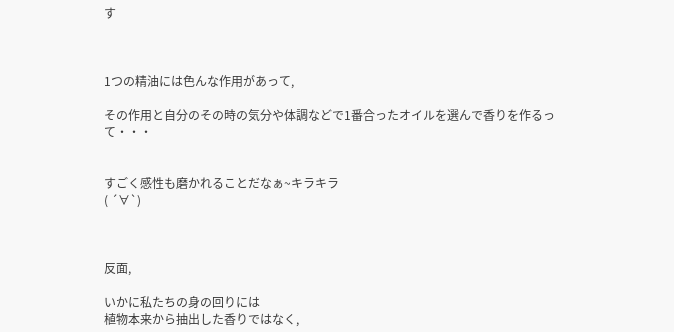す



1つの精油には色んな作用があって,

その作用と自分のその時の気分や体調などで1番合ったオイルを選んで香りを作るって・・・


すごく感性も磨かれることだなぁ~キラキラ
( ´∀`)



反面,

いかに私たちの身の回りには
植物本来から抽出した香りではなく,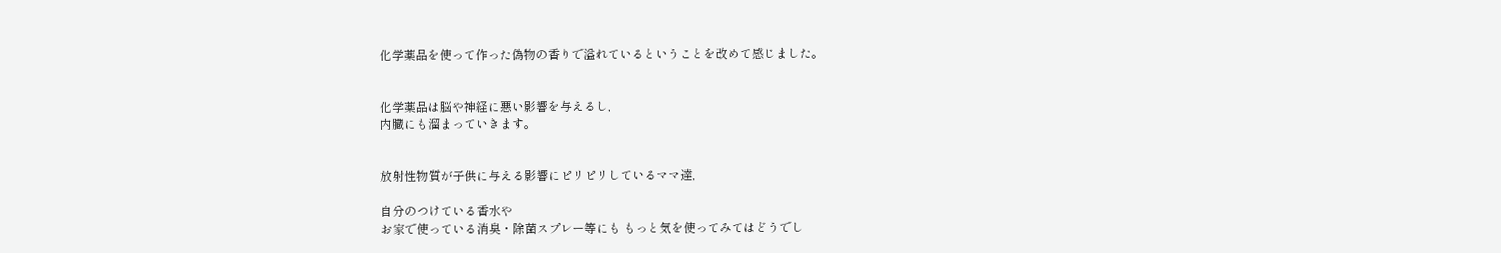化学薬品を使って作った偽物の香りで溢れているということを改めて感じました。


化学薬品は脳や神経に悪い影響を与えるし,
内臓にも溜まっていきます。


放射性物質が子供に与える影響にピリピリしているママ達,

自分のつけている香水や
お家で使っている消臭・除菌スプレー等にも もっと気を使ってみてはどうでし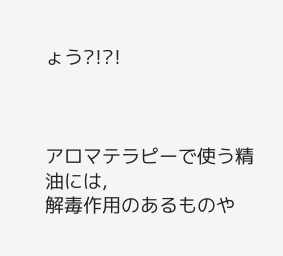ょう?!?!



アロマテラピーで使う精油には,
解毒作用のあるものや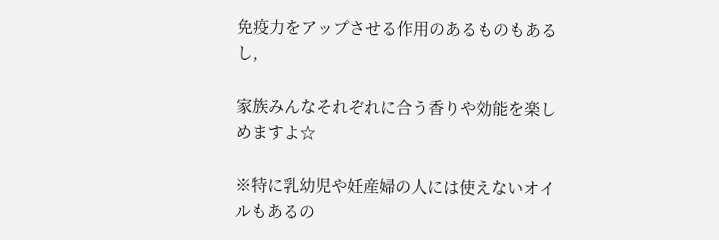免疫力をアップさせる作用のあるものもあるし,

家族みんなそれぞれに合う香りや効能を楽しめますよ☆

※特に乳幼児や妊産婦の人には使えないオイルもあるの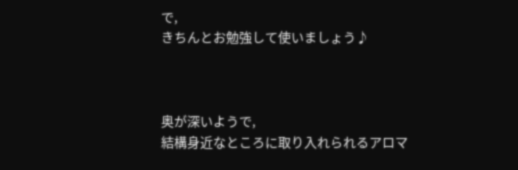で,
きちんとお勉強して使いましょう♪



奥が深いようで,
結構身近なところに取り入れられるアロマ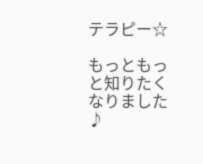テラピー☆

もっともっと知りたくなりました♪